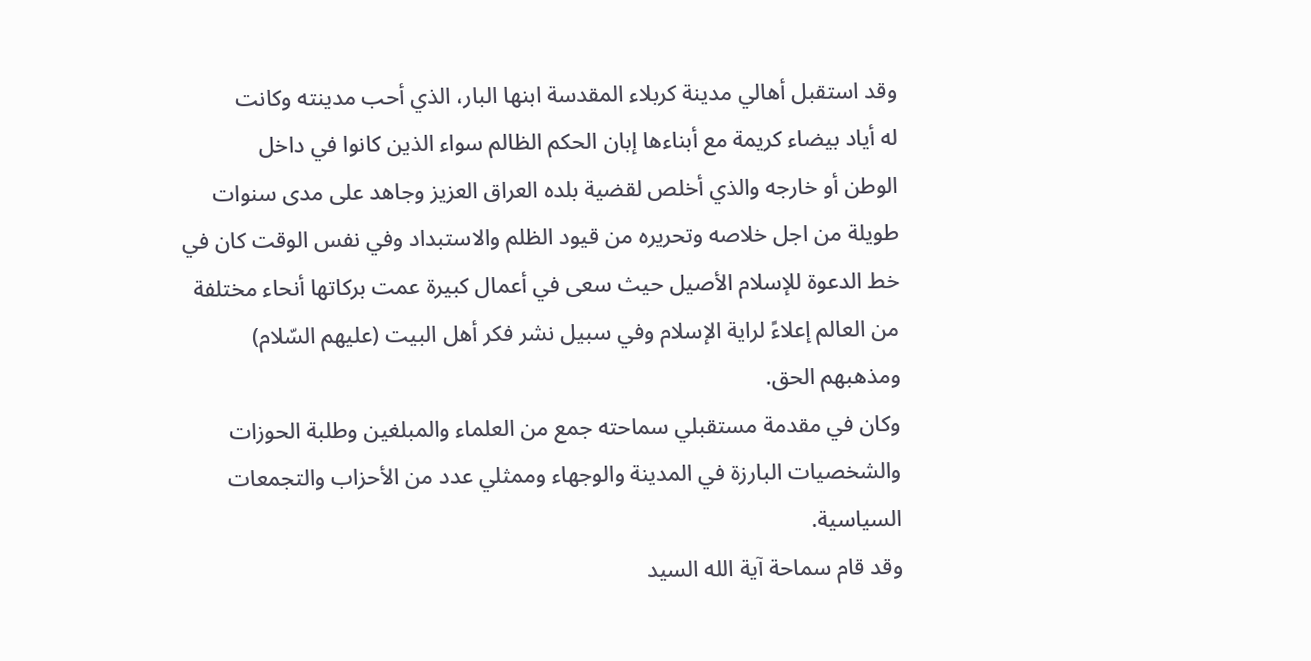وقد استقبل أهالي مدينة كربلاء المقدسة ابنها البار، الذي أحب مدينته وكانت
له أياد بيضاء كريمة مع أبناءها إبان الحكم الظالم سواء الذين كانوا في داخل
الوطن أو خارجه والذي أخلص لقضية بلده العراق العزيز وجاهد على مدى سنوات
طويلة من اجل خلاصه وتحريره من قيود الظلم والاستبداد وفي نفس الوقت كان في
خط الدعوة للإسلام الأصيل حيث سعى في أعمال كبيرة عمت بركاتها أنحاء مختلفة
من العالم إعلاءً لراية الإسلام وفي سبيل نشر فكر أهل البيت (عليهم السّلام)
ومذهبهم الحق.
وكان في مقدمة مستقبلي سماحته جمع من العلماء والمبلغين وطلبة الحوزات
والشخصيات البارزة في المدينة والوجهاء وممثلي عدد من الأحزاب والتجمعات
السياسية.
وقد قام سماحة آية الله السيد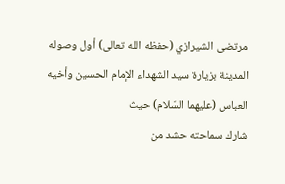مرتضى الشيرازي (حفظه الله تعالى) أول وصوله
المدينة بزيارة سيد الشهداء الإمام الحسين وأخيه العباس (عليهما السّلام) حيث
شارك سماحته حشد من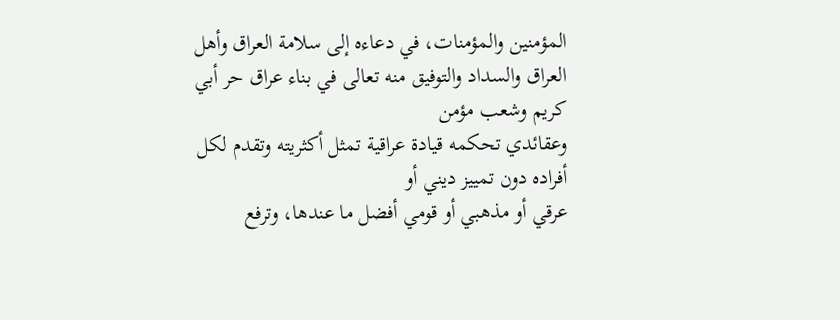المؤمنين والمؤمنات، في دعاءه إلى سلامة العراق وأهل
العراق والسداد والتوفيق منه تعالى في بناء عراق حر أبي كريم وشعب مؤمن
وعقائدي تحكمه قيادة عراقية تمثل أكثريته وتقدم لكل أفراده دون تمييز ديني أو
عرقي أو مذهبي أو قومي أفضل ما عندها، وترفع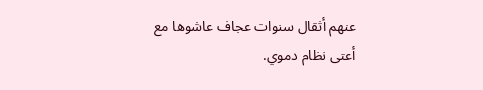عنهم أثقال سنوات عجاف عاشوها مع
أعتى نظام دموي.